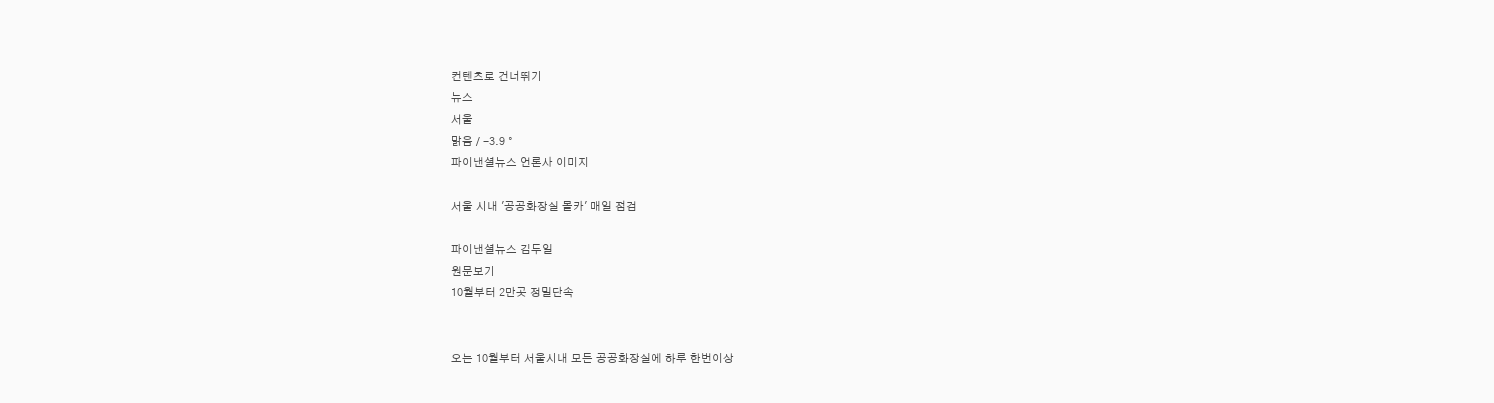컨텐츠로 건너뛰기
뉴스
서울
맑음 / -3.9 °
파이낸셜뉴스 언론사 이미지

서울 시내 '공공화장실 몰카' 매일 점검

파이낸셜뉴스 김두일
원문보기
10월부터 2만곳 정밀단속


오는 10월부터 서울시내 모든 공공화장실에 하루 한번이상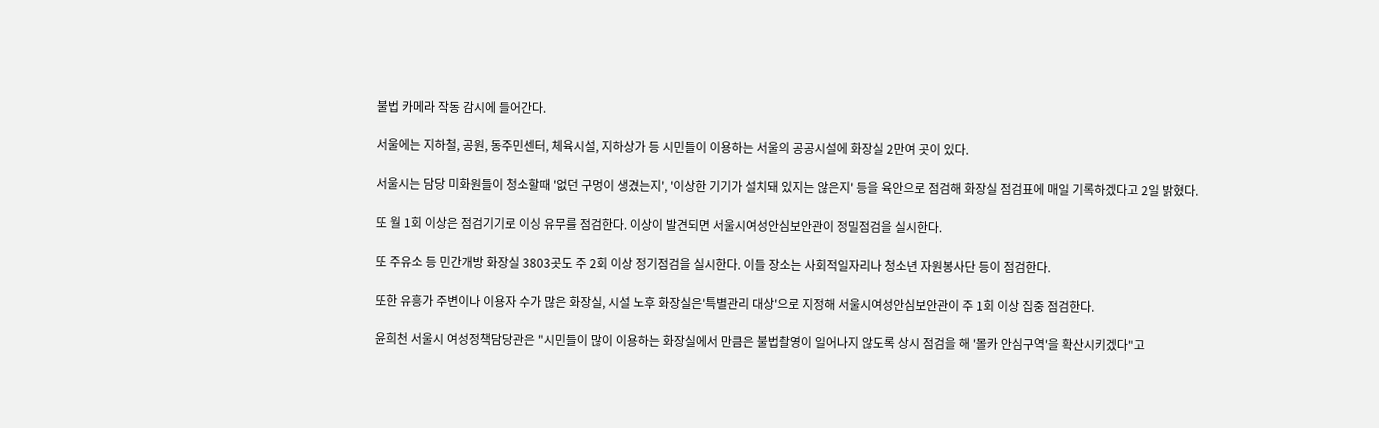불법 카메라 작동 감시에 들어간다.

서울에는 지하철, 공원, 동주민센터, 체육시설, 지하상가 등 시민들이 이용하는 서울의 공공시설에 화장실 2만여 곳이 있다.

서울시는 담당 미화원들이 청소할때 '없던 구멍이 생겼는지', '이상한 기기가 설치돼 있지는 않은지' 등을 육안으로 점검해 화장실 점검표에 매일 기록하겠다고 2일 밝혔다.

또 월 1회 이상은 점검기기로 이싱 유무를 점검한다. 이상이 발견되면 서울시여성안심보안관이 정밀점검을 실시한다.

또 주유소 등 민간개방 화장실 3803곳도 주 2회 이상 정기점검을 실시한다. 이들 장소는 사회적일자리나 청소년 자원봉사단 등이 점검한다.

또한 유흥가 주변이나 이용자 수가 많은 화장실, 시설 노후 화장실은'특별관리 대상'으로 지정해 서울시여성안심보안관이 주 1회 이상 집중 점검한다.

윤희천 서울시 여성정책담당관은 "시민들이 많이 이용하는 화장실에서 만큼은 불법촬영이 일어나지 않도록 상시 점검을 해 '몰카 안심구역'을 확산시키겠다"고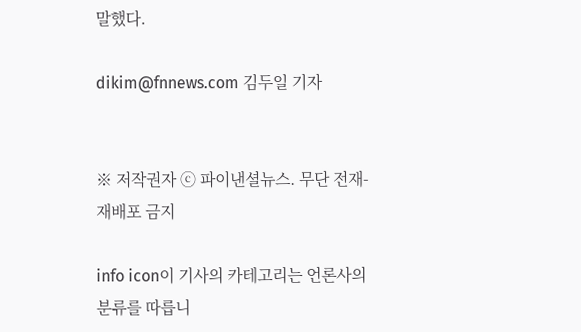말했다.

dikim@fnnews.com 김두일 기자


※ 저작권자 ⓒ 파이낸셜뉴스. 무단 전재-재배포 금지

info icon이 기사의 카테고리는 언론사의 분류를 따릅니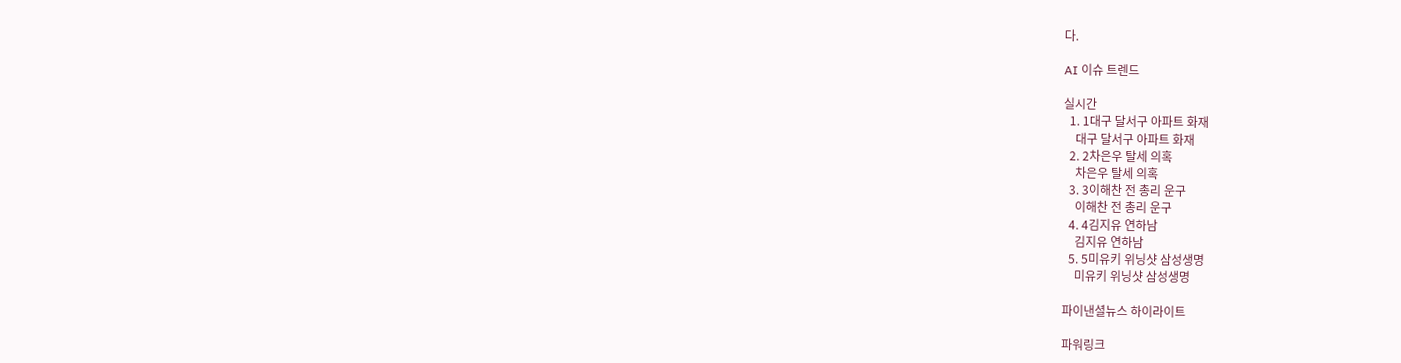다.

AI 이슈 트렌드

실시간
  1. 1대구 달서구 아파트 화재
    대구 달서구 아파트 화재
  2. 2차은우 탈세 의혹
    차은우 탈세 의혹
  3. 3이해찬 전 총리 운구
    이해찬 전 총리 운구
  4. 4김지유 연하남
    김지유 연하남
  5. 5미유키 위닝샷 삼성생명
    미유키 위닝샷 삼성생명

파이낸셜뉴스 하이라이트

파워링크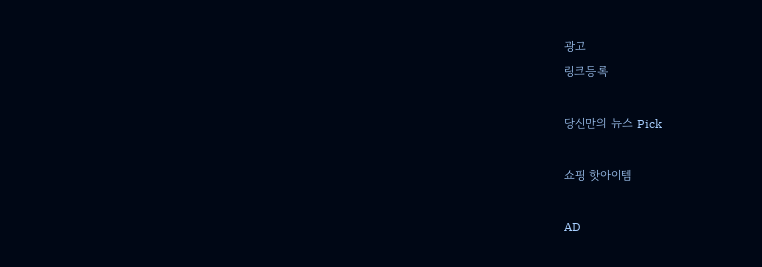광고
링크등록

당신만의 뉴스 Pick

쇼핑 핫아이템

AD